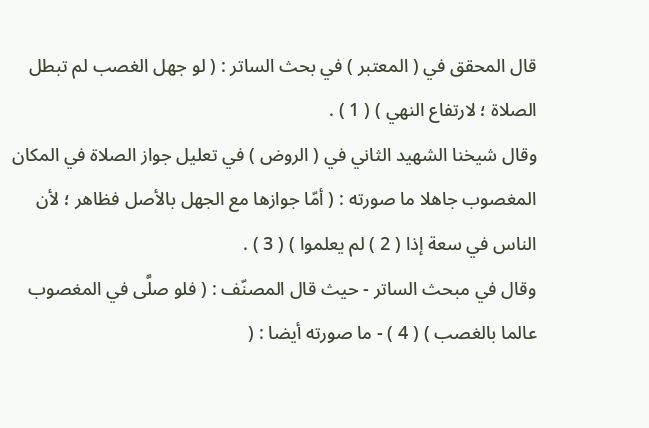قال المحقق في ( المعتبر ) في بحث الساتر : ( لو جهل الغصب لم تبطل الصلاة ؛ لارتفاع النهي ) ( 1 ) .
وقال شيخنا الشهيد الثاني في ( الروض ) في تعليل جواز الصلاة في المكان المغصوب جاهلا ما صورته : ( أمّا جوازها مع الجهل بالأصل فظاهر ؛ لأن الناس في سعة إذا ( 2 ) لم يعلموا ) ( 3 ) .
وقال في مبحث الساتر - حيث قال المصنّف : ( فلو صلَّى في المغصوب عالما بالغصب ) ( 4 ) - ما صورته أيضا : (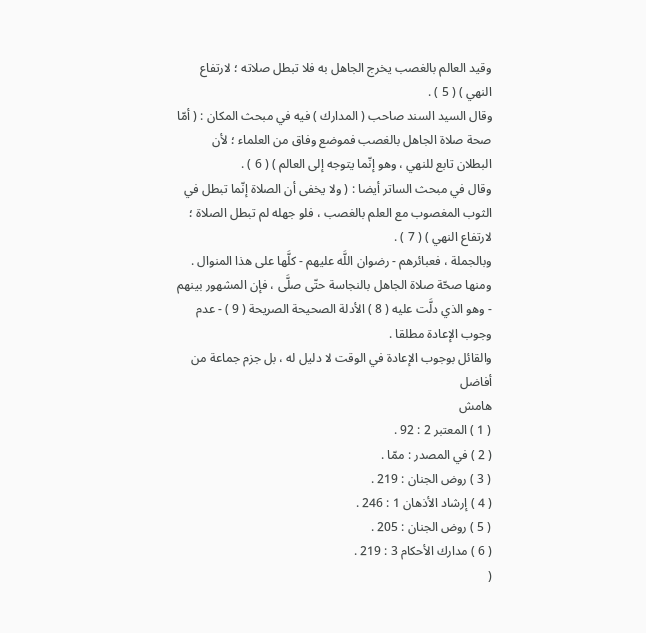وقيد العالم بالغصب يخرج الجاهل به فلا تبطل صلاته ؛ لارتفاع النهي ) ( 5 ) .
وقال السيد السند صاحب ( المدارك ) فيه في مبحث المكان : ( أمّا صحة صلاة الجاهل بالغصب فموضع وفاق من العلماء ؛ لأن البطلان تابع للنهي ، وهو إنّما يتوجه إلى العالم ) ( 6 ) .
وقال في مبحث الساتر أيضا : ( ولا يخفى أن الصلاة إنّما تبطل في الثوب المغصوب مع العلم بالغصب ، فلو جهله لم تبطل الصلاة ؛ لارتفاع النهي ) ( 7 ) .
وبالجملة ، فعبائرهم - رضوان اللَّه عليهم - كلَّها على هذا المنوال .
ومنها صحّة صلاة الجاهل بالنجاسة حتّى صلَّى ، فإن المشهور بينهم - وهو الذي دلَّت عليه ( 8 ) الأدلة الصحيحة الصريحة ( 9 ) - عدم وجوب الإعادة مطلقا .
والقائل بوجوب الإعادة في الوقت لا دليل له ، بل جزم جماعة من أفاضل
هامش
( 1 ) المعتبر 2 : 92 .
( 2 ) في المصدر : ممّا .
( 3 ) روض الجنان : 219 .
( 4 ) إرشاد الأذهان 1 : 246 .
( 5 ) روض الجنان : 205 .
( 6 ) مدارك الأحكام 3 : 219 .
(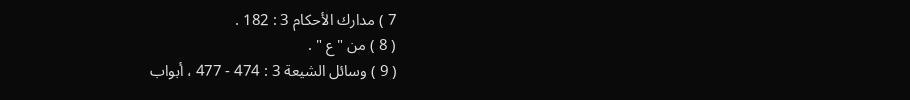7 ) مدارك الأحكام 3 : 182 .
( 8 ) من " ع " .
( 9 ) وسائل الشيعة 3 : 474 - 477 ، أبواب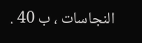النجاسات ، ب 40 .